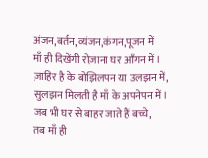अंजन,बर्तन,व्यंजन,कंगन,पूजन में
माँ ही दिखेंगी रोज़ाना घर आँगन में।
ज़ाहिर है के बोझिलपन या उलझन में,
सुलझन मिलती है माँ के अपनेपन में।
जब भी घर से बाहर जाते हैं बच्चे,
तब माँ ही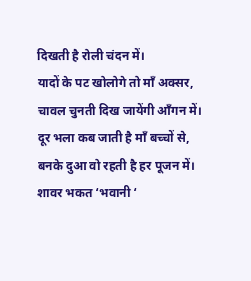दिखती है रोली चंदन में।
यादों के पट खोलोगे तो माँ अक्सर,
चावल चुनती दिख जायेंगी आँगन में।
दूर भला कब जाती है माँ बच्चों से,
बनके दुआ वो रहती है हर पूजन में।
शावर भकत ‘भवानी ‘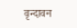वृन्दावन